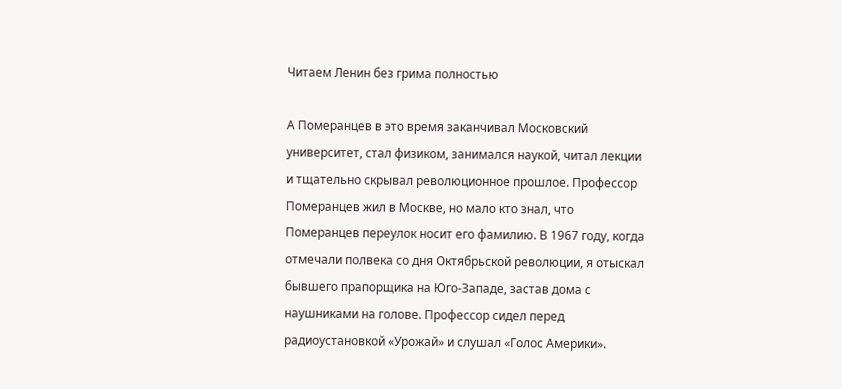Читаем Ленин без грима полностью

А Померанцев в это время заканчивал Московский университет, стал физиком, занимался наукой, читал лекции и тщательно скрывал революционное прошлое. Профессор Померанцев жил в Москве, но мало кто знал, что Померанцев переулок носит его фамилию. В 1967 году, когда отмечали полвека со дня Октябрьской революции, я отыскал бывшего прапорщика на Юго-Западе, застав дома с наушниками на голове. Профессор сидел перед радиоустановкой «Урожай» и слушал «Голос Америки».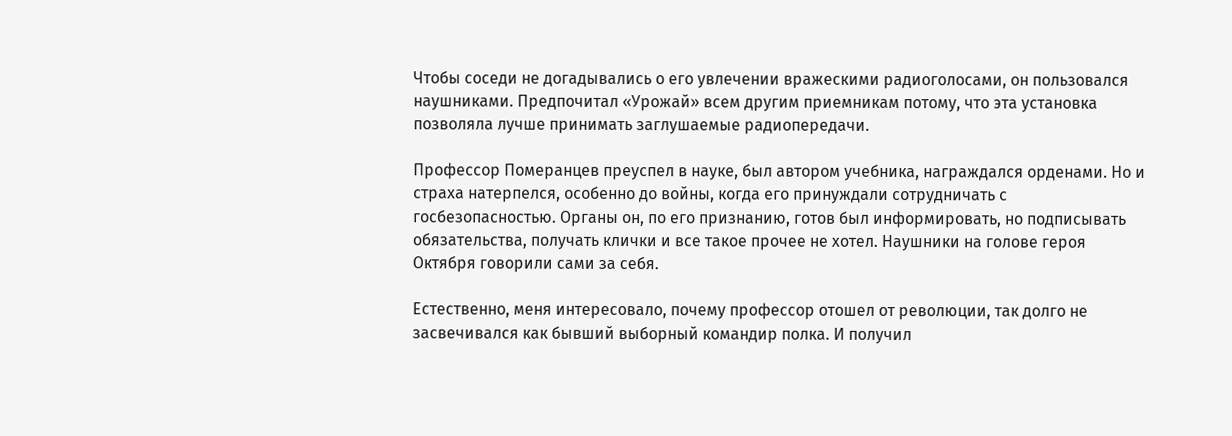Чтобы соседи не догадывались о его увлечении вражескими радиоголосами, он пользовался наушниками. Предпочитал «Урожай» всем другим приемникам потому, что эта установка позволяла лучше принимать заглушаемые радиопередачи.

Профессор Померанцев преуспел в науке, был автором учебника, награждался орденами. Но и страха натерпелся, особенно до войны, когда его принуждали сотрудничать с госбезопасностью. Органы он, по его признанию, готов был информировать, но подписывать обязательства, получать клички и все такое прочее не хотел. Наушники на голове героя Октября говорили сами за себя.

Естественно, меня интересовало, почему профессор отошел от революции, так долго не засвечивался как бывший выборный командир полка. И получил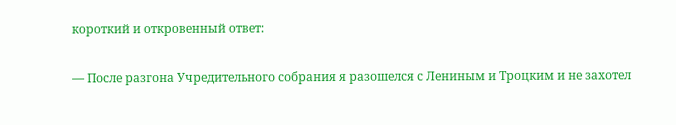короткий и откровенный ответ:

— После разгона Учредительного собрания я разошелся с Лениным и Троцким и не захотел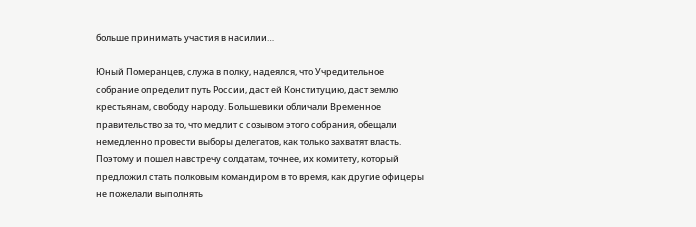больше принимать участия в насилии…

Юный Померанцев, служа в полку, надеялся, что Учредительное собрание определит путь России, даст ей Конституцию, даст землю крестьянам, свободу народу. Большевики обличали Временное правительство за то, что медлит с созывом этого собрания, обещали немедленно провести выборы делегатов, как только захватят власть. Поэтому и пошел навстречу солдатам, точнее, их комитету, который предложил стать полковым командиром в то время, как другие офицеры не пожелали выполнять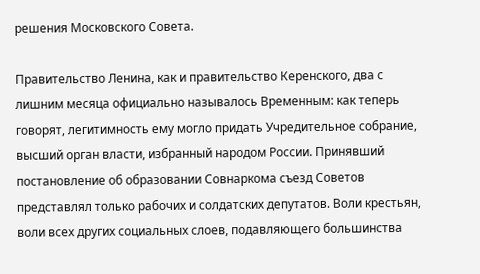решения Московского Совета.

Правительство Ленина, как и правительство Керенского, два с лишним месяца официально называлось Временным: как теперь говорят, легитимность ему могло придать Учредительное собрание, высший орган власти, избранный народом России. Принявший постановление об образовании Совнаркома съезд Советов представлял только рабочих и солдатских депутатов. Воли крестьян, воли всех других социальных слоев, подавляющего большинства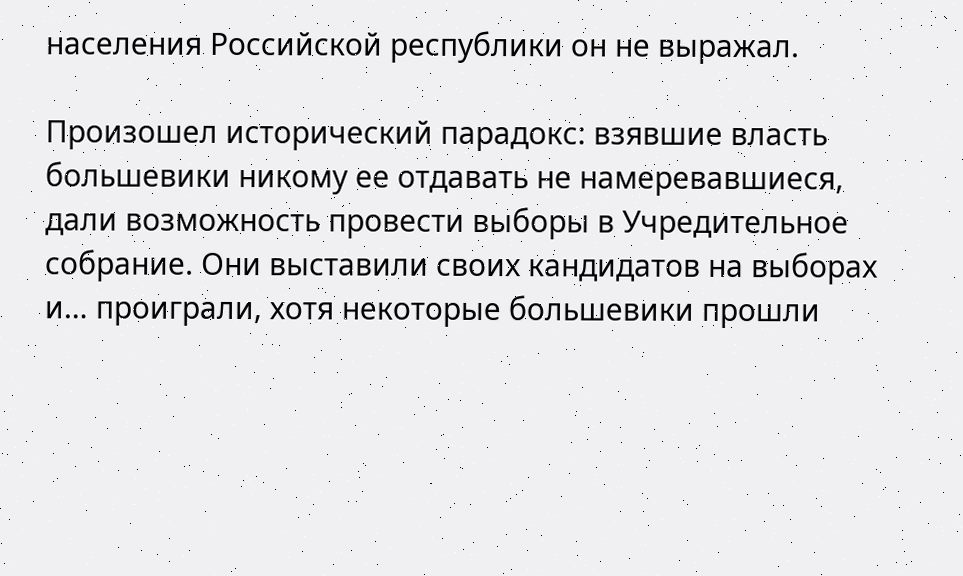населения Российской республики он не выражал.

Произошел исторический парадокс: взявшие власть большевики никому ее отдавать не намеревавшиеся, дали возможность провести выборы в Учредительное собрание. Они выставили своих кандидатов на выборах и… проиграли, хотя некоторые большевики прошли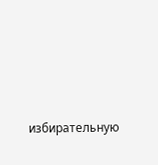избирательную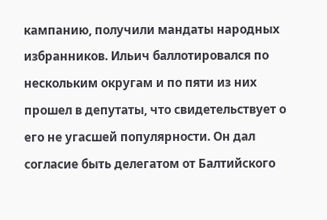кампанию, получили мандаты народных избранников. Ильич баллотировался по нескольким округам и по пяти из них прошел в депутаты, что свидетельствует о его не угасшей популярности. Он дал согласие быть делегатом от Балтийского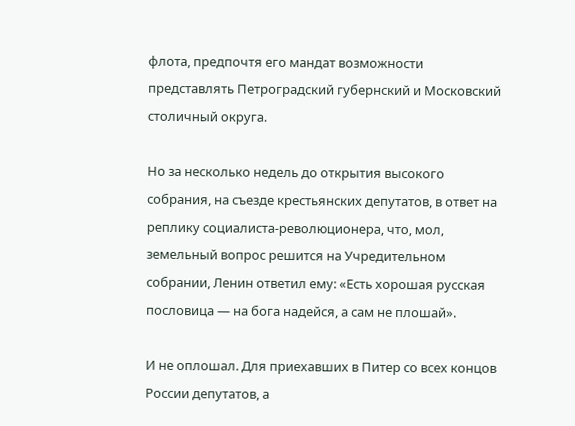флота, предпочтя его мандат возможности представлять Петроградский губернский и Московский столичный округа.

Но за несколько недель до открытия высокого собрания, на съезде крестьянских депутатов, в ответ на реплику социалиста-революционера, что, мол, земельный вопрос решится на Учредительном собрании, Ленин ответил ему: «Есть хорошая русская пословица — на бога надейся, а сам не плошай».

И не оплошал. Для приехавших в Питер со всех концов России депутатов, а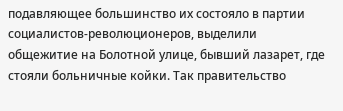подавляющее большинство их состояло в партии социалистов-революционеров, выделили общежитие на Болотной улице, бывший лазарет, где стояли больничные койки. Так правительство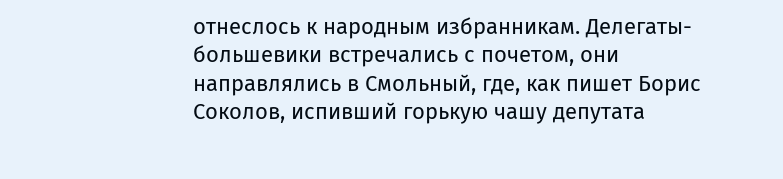отнеслось к народным избранникам. Делегаты-большевики встречались с почетом, они направлялись в Смольный, где, как пишет Борис Соколов, испивший горькую чашу депутата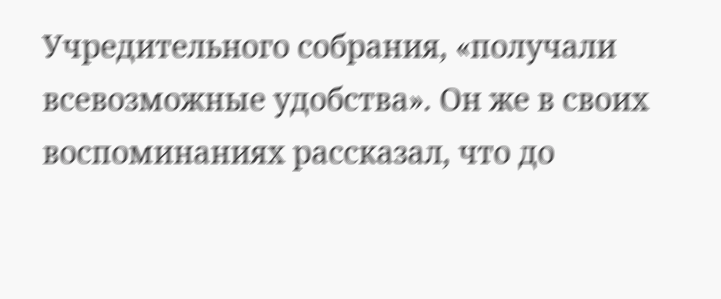Учредительного собрания, «получали всевозможные удобства». Он же в своих воспоминаниях рассказал, что до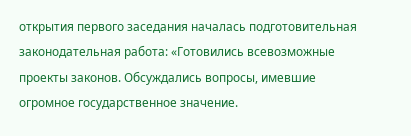открытия первого заседания началась подготовительная законодательная работа: «Готовились всевозможные проекты законов. Обсуждались вопросы, имевшие огромное государственное значение.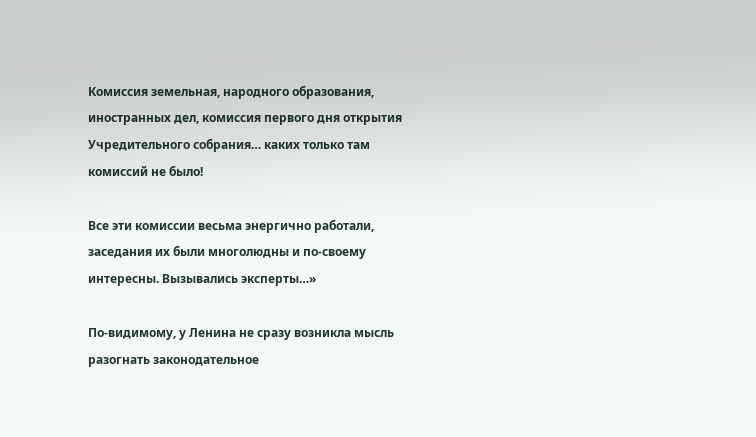Комиссия земельная, народного образования, иностранных дел, комиссия первого дня открытия Учредительного собрания… каких только там комиссий не было!

Все эти комиссии весьма энергично работали, заседания их были многолюдны и по-своему интересны. Вызывались эксперты…»

По-видимому, у Ленина не сразу возникла мысль разогнать законодательное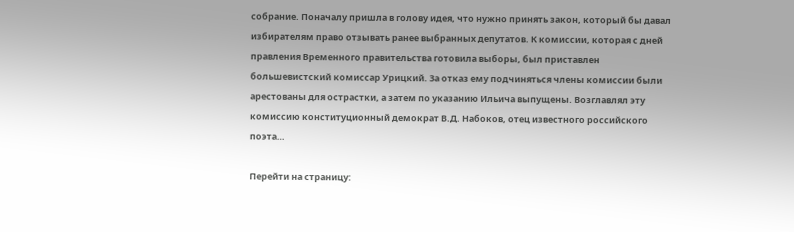собрание. Поначалу пришла в голову идея, что нужно принять закон, который бы давал избирателям право отзывать ранее выбранных депутатов. К комиссии, которая с дней правления Временного правительства готовила выборы, был приставлен большевистский комиссар Урицкий. За отказ ему подчиняться члены комиссии были арестованы для острастки, а затем по указанию Ильича выпущены. Возглавлял эту комиссию конституционный демократ В.Д. Набоков, отец известного российского поэта…

Перейти на страницу: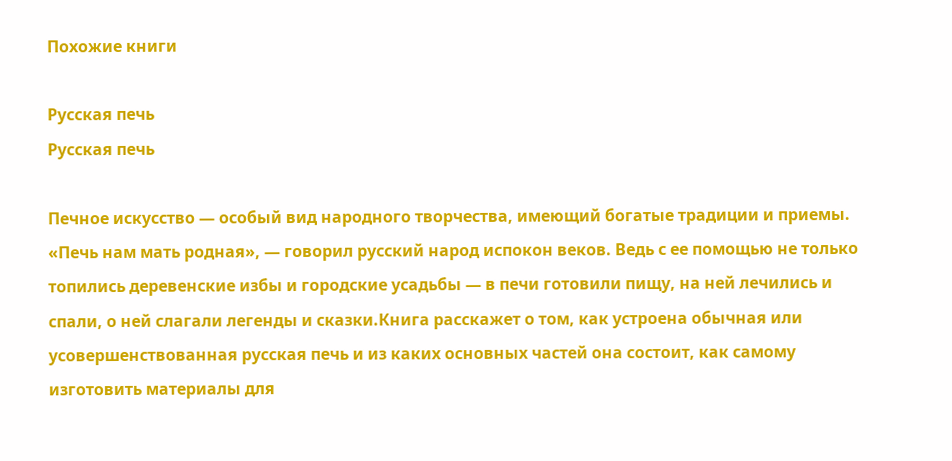Похожие книги

Русская печь
Русская печь

Печное искусство — особый вид народного творчества, имеющий богатые традиции и приемы. «Печь нам мать родная», — говорил русский народ испокон веков. Ведь с ее помощью не только топились деревенские избы и городские усадьбы — в печи готовили пищу, на ней лечились и спали, о ней слагали легенды и сказки.Книга расскажет о том, как устроена обычная или усовершенствованная русская печь и из каких основных частей она состоит, как самому изготовить материалы для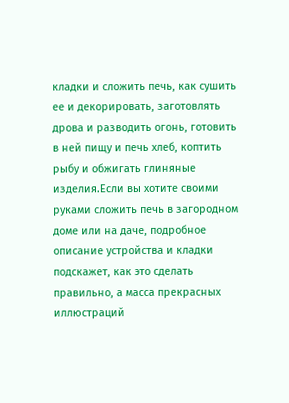кладки и сложить печь, как сушить ее и декорировать, заготовлять дрова и разводить огонь, готовить в ней пищу и печь хлеб, коптить рыбу и обжигать глиняные изделия.Если вы хотите своими руками сложить печь в загородном доме или на даче, подробное описание устройства и кладки подскажет, как это сделать правильно, а масса прекрасных иллюстраций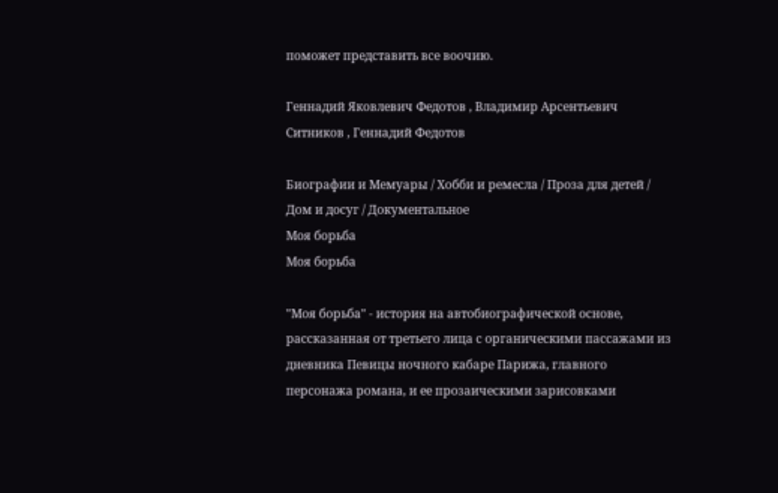поможет представить все воочию.

Геннадий Яковлевич Федотов , Владимир Арсентьевич Ситников , Геннадий Федотов

Биографии и Мемуары / Хобби и ремесла / Проза для детей / Дом и досуг / Документальное
Моя борьба
Моя борьба

"Моя борьба" - история на автобиографической основе, рассказанная от третьего лица с органическими пассажами из дневника Певицы ночного кабаре Парижа, главного персонажа романа, и ее прозаическими зарисовками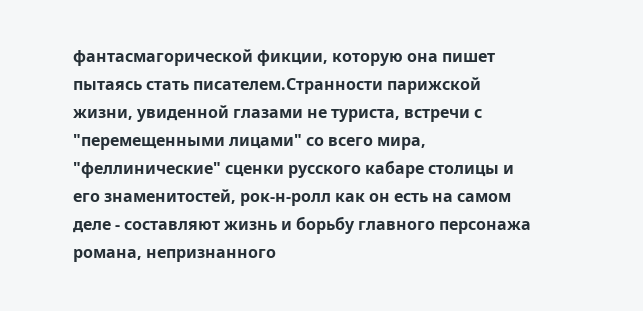фантасмагорической фикции, которую она пишет пытаясь стать писателем.Странности парижской жизни, увиденной глазами не туриста, встречи с "перемещенными лицами" со всего мира, "феллинические" сценки русского кабаре столицы и его знаменитостей, рок-н-ролл как он есть на самом деле - составляют жизнь и борьбу главного персонажа романа, непризнанного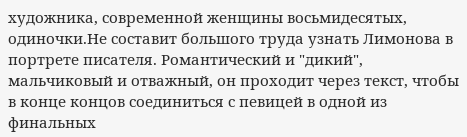художника, современной женщины восьмидесятых, одиночки.Не составит большого труда узнать Лимонова в портрете писателя. Романтический и "дикий", мальчиковый и отважный, он проходит через текст, чтобы в конце концов соединиться с певицей в одной из финальных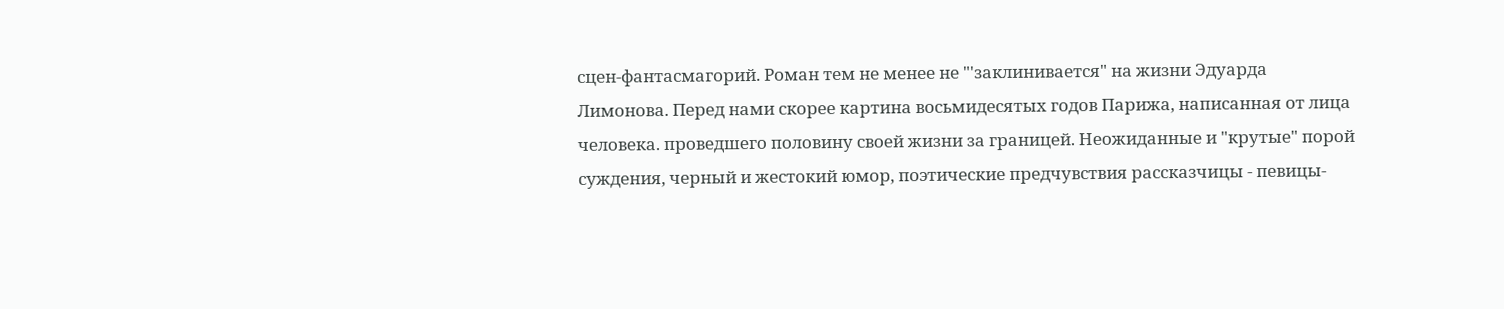сцен-фантасмагорий. Роман тем не менее не "'заклинивается" на жизни Эдуарда Лимонова. Перед нами скорее картина восьмидесятых годов Парижа, написанная от лица человека. проведшего половину своей жизни за границей. Неожиданные и "крутые" порой суждения, черный и жестокий юмор, поэтические предчувствия рассказчицы - певицы-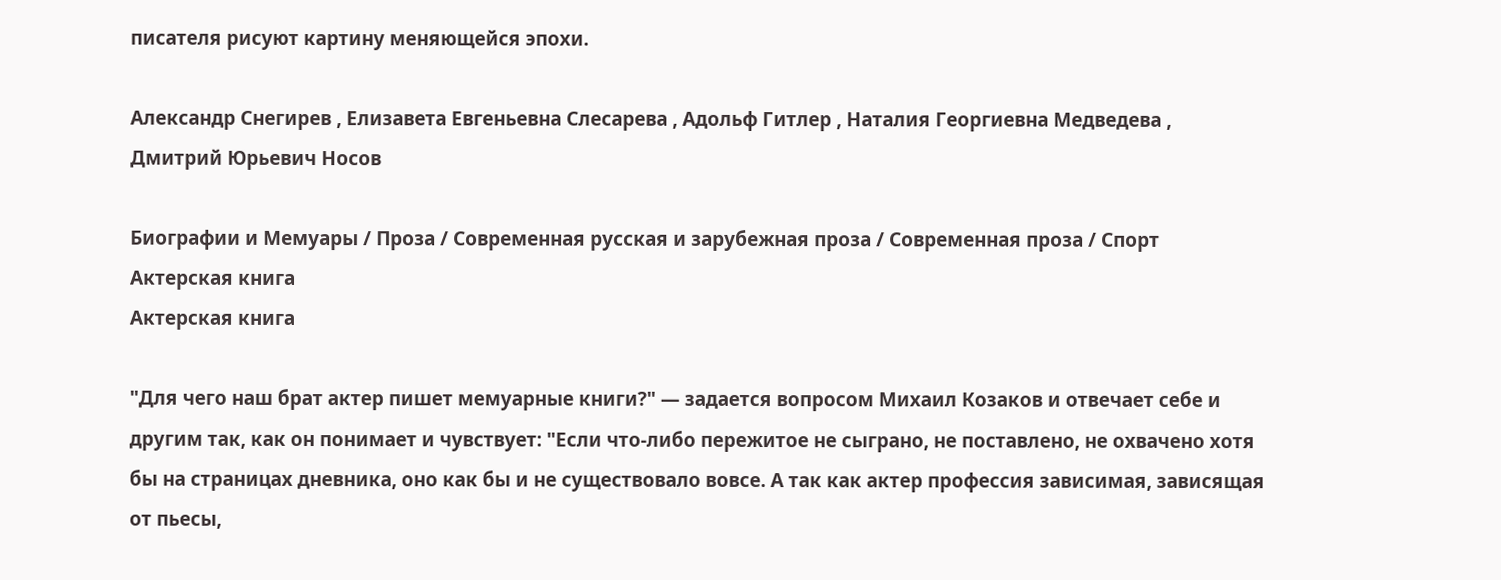писателя рисуют картину меняющейся эпохи.

Александр Снегирев , Елизавета Евгеньевна Слесарева , Адольф Гитлер , Наталия Георгиевна Медведева , Дмитрий Юрьевич Носов

Биографии и Мемуары / Проза / Современная русская и зарубежная проза / Современная проза / Спорт
Актерская книга
Актерская книга

"Для чего наш брат актер пишет мемуарные книги?" — задается вопросом Михаил Козаков и отвечает себе и другим так, как он понимает и чувствует: "Если что-либо пережитое не сыграно, не поставлено, не охвачено хотя бы на страницах дневника, оно как бы и не существовало вовсе. А так как актер профессия зависимая, зависящая от пьесы,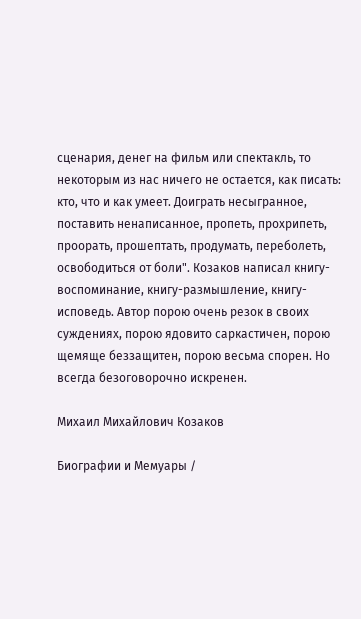сценария, денег на фильм или спектакль, то некоторым из нас ничего не остается, как писать: кто, что и как умеет. Доиграть несыгранное, поставить ненаписанное, пропеть, прохрипеть, проорать, прошептать, продумать, переболеть, освободиться от боли". Козаков написал книгу-воспоминание, книгу-размышление, книгу-исповедь. Автор порою очень резок в своих суждениях, порою ядовито саркастичен, порою щемяще беззащитен, порою весьма спорен. Но всегда безоговорочно искренен.

Михаил Михайлович Козаков

Биографии и Мемуары /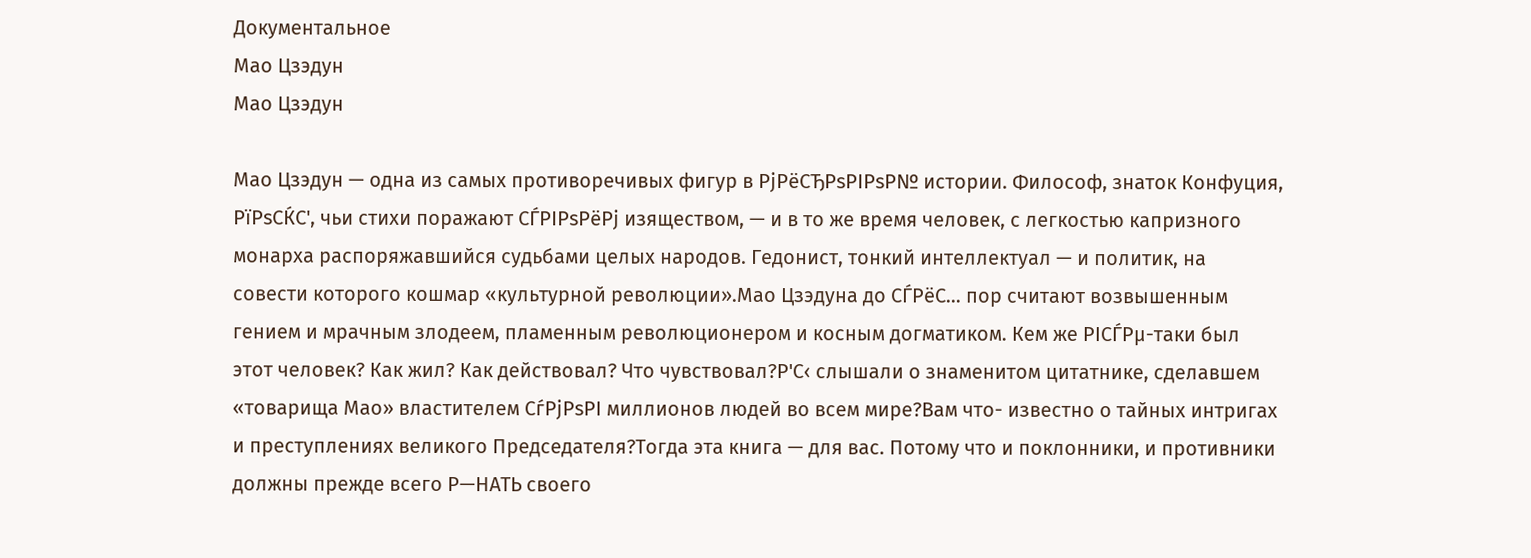Документальное
Мао Цзэдун
Мао Цзэдун

Мао Цзэдун — одна из самых противоречивых фигур в РјРёСЂРѕРІРѕР№ истории. Философ, знаток Конфуция, РїРѕСЌС', чьи стихи поражают СЃРІРѕРёРј изяществом, — и в то же время человек, с легкостью капризного монарха распоряжавшийся судьбами целых народов. Гедонист, тонкий интеллектуал — и политик, на совести которого кошмар «культурной революции».Мао Цзэдуна до СЃРёС… пор считают возвышенным гением и мрачным злодеем, пламенным революционером и косным догматиком. Кем же РІСЃРµ-таки был этот человек? Как жил? Как действовал? Что чувствовал?Р'С‹ слышали о знаменитом цитатнике, сделавшем «товарища Мао» властителем СѓРјРѕРІ миллионов людей во всем мире?Вам что- известно о тайных интригах и преступлениях великого Председателя?Тогда эта книга — для вас. Потому что и поклонники, и противники должны прежде всего Р—НАТЬ своего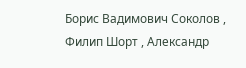Борис Вадимович Соколов , Филип Шорт , Александр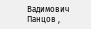Вадимович Панцов ,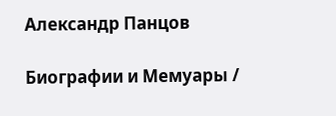Александр Панцов

Биографии и Мемуары /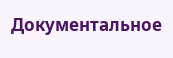Документальное